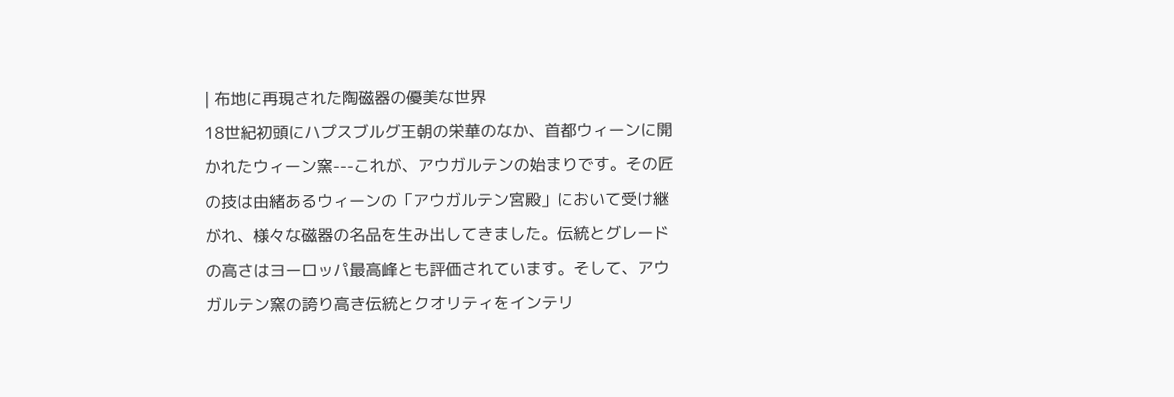| 布地に再現された陶磁器の優美な世界
18世紀初頭にハプスブルグ王朝の栄華のなか、首都ウィーンに開かれたウィーン窯---これが、アウガルテンの始まりです。その匠の技は由緒あるウィーンの「アウガルテン宮殿」において受け継がれ、様々な磁器の名品を生み出してきました。伝統とグレードの高さはヨーロッパ最高峰とも評価されています。そして、アウガルテン窯の誇り高き伝統とクオリティをインテリ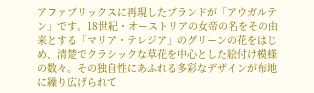アファブリックスに再現したブランドが「アウガルテン」です。18世紀・オーストリアの女帝の名をその由来とする「マリア・テレジア」のグリーンの花をはじめ、清楚でクラシックな草花を中心とした絵付け模様の数々。その独自性にあふれる多彩なデザインが布地に繰り広げられて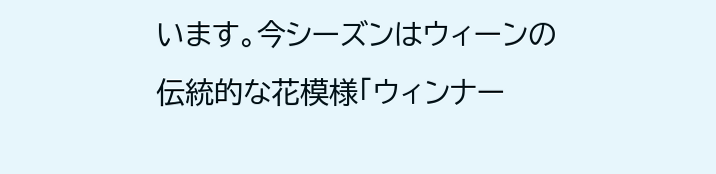います。今シーズンはウィーンの伝統的な花模様「ウィンナー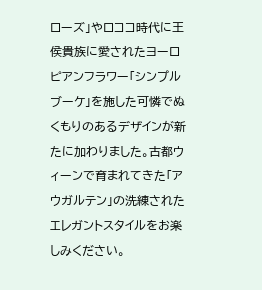ローズ」やロココ時代に王侯貴族に愛されたヨーロピアンフラワー「シンプルブーケ」を施した可憐でぬくもりのあるデザインが新たに加わりました。古都ウィーンで育まれてきた「アウガルテン」の洗練されたエレガントスタイルをお楽しみください。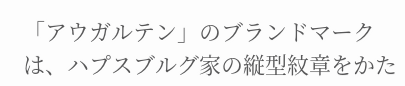「アウガルテン」のブランドマークは、ハプスブルグ家の縦型紋章をかた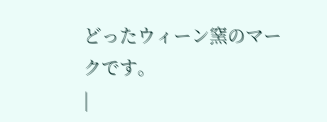どったウィーン窯のマークです。
|